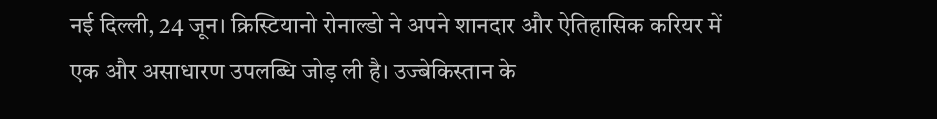नई दिल्ली, 24 जून। क्रिस्टियानो रोनाल्डो ने अपने शानदार और ऐतिहासिक करियर में एक और असाधारण उपलब्धि जोड़ ली है। उज्बेकिस्तान के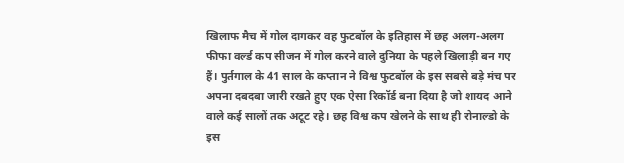खिलाफ मैच में गोल दागकर वह फुटबॉल के इतिहास में छह अलग-अलग फीफा वर्ल्ड कप सीजन में गोल करने वाले दुनिया के पहले खिलाड़ी बन गए हैं। पुर्तगाल के 41 साल के कप्तान ने विश्व फुटबॉल के इस सबसे बड़े मंच पर अपना दबदबा जारी रखते हुए एक ऐसा रिकॉर्ड बना दिया है जो शायद आने वाले कई सालों तक अटूट रहे। छह विश्व कप खेलने के साथ ही रोनाल्डो के इस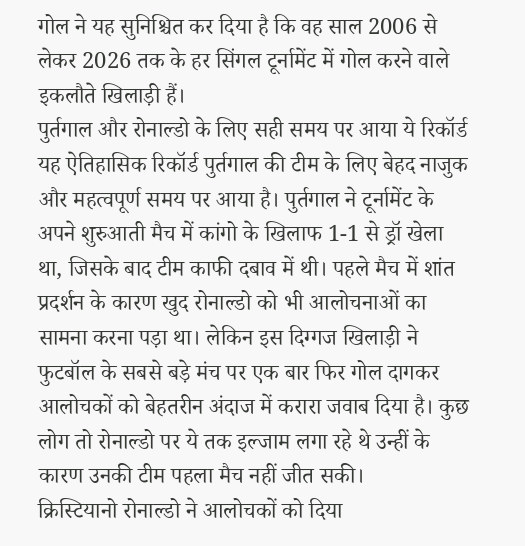गोल ने यह सुनिश्चित कर दिया है कि वह साल 2006 से लेकर 2026 तक के हर सिंगल टूर्नामेंट में गोल करने वाले इकलौते खिलाड़ी हैं।
पुर्तगाल और रोनाल्डो के लिए सही समय पर आया ये रिकॉर्ड
यह ऐतिहासिक रिकॉर्ड पुर्तगाल की टीम के लिए बेहद नाजुक और महत्वपूर्ण समय पर आया है। पुर्तगाल ने टूर्नामेंट के अपने शुरुआती मैच में कांगो के खिलाफ 1-1 से ड्रॉ खेला था, जिसके बाद टीम काफी दबाव में थी। पहले मैच में शांत प्रदर्शन के कारण खुद रोनाल्डो को भी आलोचनाओं का सामना करना पड़ा था। लेकिन इस दिग्गज खिलाड़ी ने फुटबॉल के सबसे बड़े मंच पर एक बार फिर गोल दागकर आलोचकों को बेहतरीन अंदाज में करारा जवाब दिया है। कुछ लोग तो रोनाल्डो पर ये तक इल्जाम लगा रहे थे उन्हीं के कारण उनकी टीम पहला मैच नहीं जीत सकी।
क्रिस्टियानो रोनाल्डो ने आलोचकों को दिया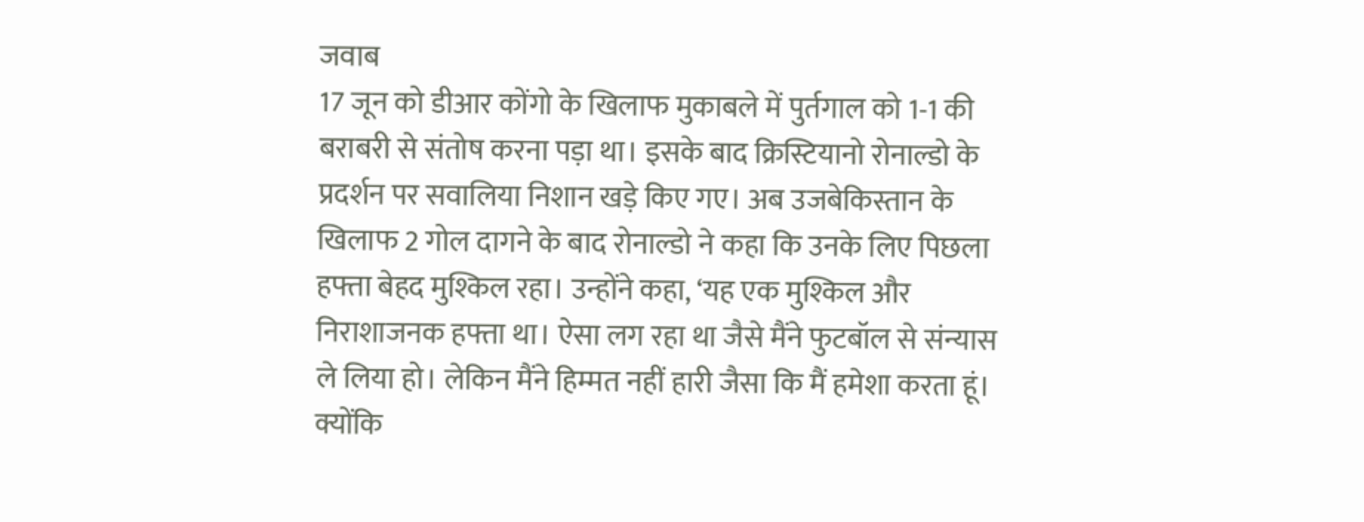जवाब
17 जून को डीआर कोंगो के खिलाफ मुकाबले में पुर्तगाल को 1-1 की बराबरी से संतोष करना पड़ा था। इसके बाद क्रिस्टियानो रोनाल्डो के प्रदर्शन पर सवालिया निशान खड़े किए गए। अब उजबेकिस्तान के खिलाफ 2 गोल दागने के बाद रोनाल्डो ने कहा कि उनके लिए पिछला हफ्ता बेहद मुश्किल रहा। उन्होंने कहा, ‘यह एक मुश्किल और निराशाजनक हफ्ता था। ऐसा लग रहा था जैसे मैंने फुटबॉल से संन्यास ले लिया हो। लेकिन मैंने हिम्मत नहीं हारी जैसा कि मैं हमेशा करता हूं। क्योंकि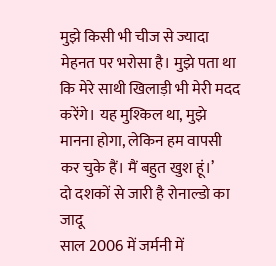मुझे किसी भी चीज से ज्यादा मेहनत पर भरोसा है। मुझे पता था कि मेरे साथी खिलाड़ी भी मेरी मदद करेंगे। यह मुश्किल था, मुझे मानना होगा, लेकिन हम वापसी कर चुके हैं। मैं बहुत खुश हूं।’
दो दशकों से जारी है रोनाल्डो का जादू
साल 2006 में जर्मनी में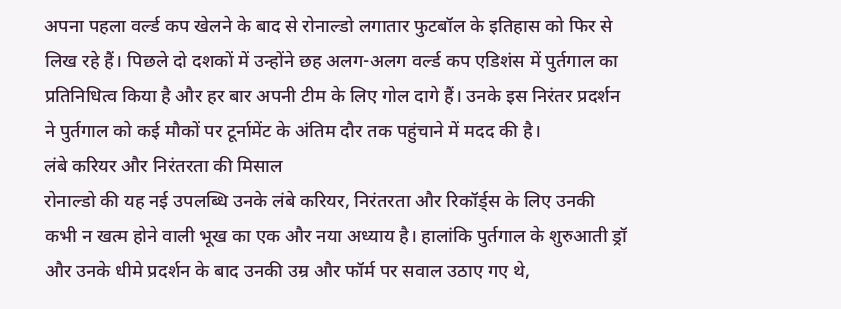अपना पहला वर्ल्ड कप खेलने के बाद से रोनाल्डो लगातार फुटबॉल के इतिहास को फिर से लिख रहे हैं। पिछले दो दशकों में उन्होंने छह अलग-अलग वर्ल्ड कप एडिशंस में पुर्तगाल का प्रतिनिधित्व किया है और हर बार अपनी टीम के लिए गोल दागे हैं। उनके इस निरंतर प्रदर्शन ने पुर्तगाल को कई मौकों पर टूर्नामेंट के अंतिम दौर तक पहुंचाने में मदद की है।
लंबे करियर और निरंतरता की मिसाल
रोनाल्डो की यह नई उपलब्धि उनके लंबे करियर, निरंतरता और रिकॉर्ड्स के लिए उनकी कभी न खत्म होने वाली भूख का एक और नया अध्याय है। हालांकि पुर्तगाल के शुरुआती ड्रॉ और उनके धीमे प्रदर्शन के बाद उनकी उम्र और फॉर्म पर सवाल उठाए गए थे,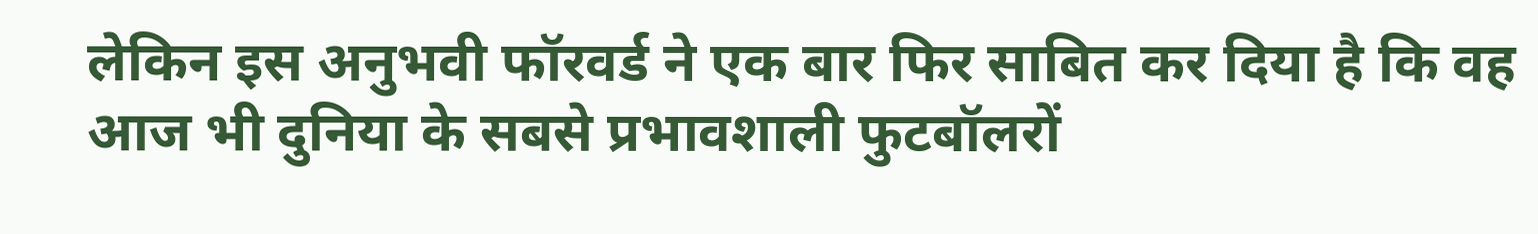लेकिन इस अनुभवी फॉरवर्ड ने एक बार फिर साबित कर दिया है कि वह आज भी दुनिया के सबसे प्रभावशाली फुटबॉलरों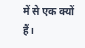में से एक क्यों हैं।